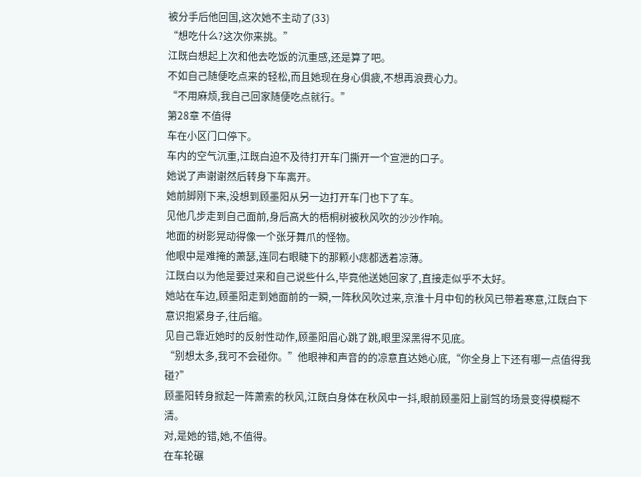被分手后他回国,这次她不主动了(33)
“想吃什么?这次你来挑。”
江既白想起上次和他去吃饭的沉重感,还是算了吧。
不如自己随便吃点来的轻松,而且她现在身心俱疲,不想再浪费心力。
“不用麻烦,我自己回家随便吃点就行。”
第28章 不值得
车在小区门口停下。
车内的空气沉重,江既白迫不及待打开车门撕开一个宣泄的口子。
她说了声谢谢然后转身下车离开。
她前脚刚下来,没想到顾墨阳从另一边打开车门也下了车。
见他几步走到自己面前,身后高大的梧桐树被秋风吹的沙沙作响。
地面的树影晃动得像一个张牙舞爪的怪物。
他眼中是难掩的萧瑟,连同右眼睫下的那颗小痣都透着凉薄。
江既白以为他是要过来和自己说些什么,毕竟他送她回家了,直接走似乎不太好。
她站在车边,顾墨阳走到她面前的一瞬,一阵秋风吹过来,京淮十月中旬的秋风已带着寒意,江既白下意识抱紧身子,往后缩。
见自己靠近她时的反射性动作,顾墨阳眉心跳了跳,眼里深黑得不见底。
“别想太多,我可不会碰你。”他眼神和声音的的凉意直达她心底,“你全身上下还有哪一点值得我碰?”
顾墨阳转身掀起一阵萧索的秋风,江既白身体在秋风中一抖,眼前顾墨阳上副驾的场景变得模糊不清。
对,是她的错,她,不值得。
在车轮碾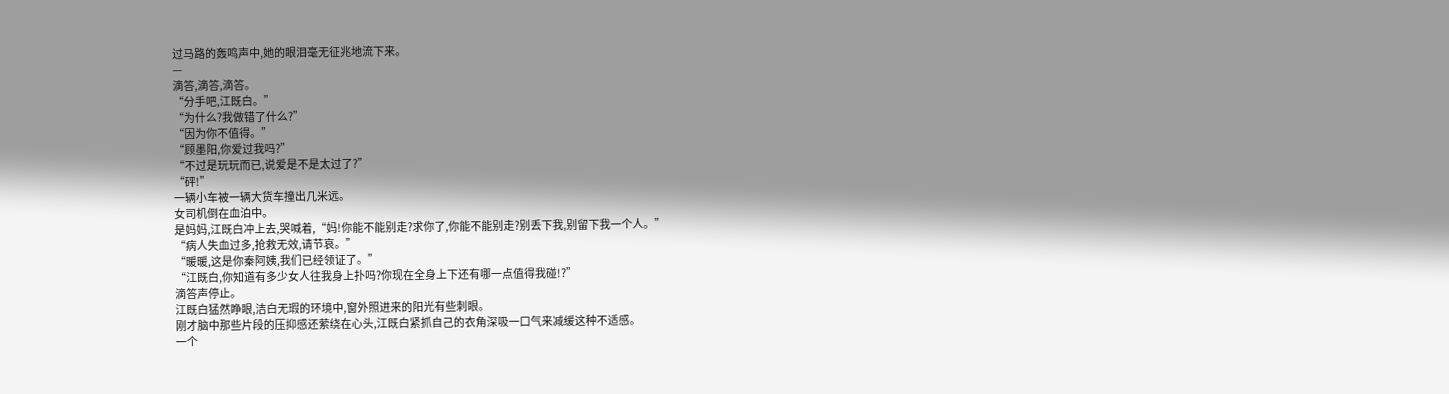过马路的轰鸣声中,她的眼泪毫无征兆地流下来。
—
滴答,滴答,滴答。
“分手吧,江既白。”
“为什么?我做错了什么?”
“因为你不值得。”
“顾墨阳,你爱过我吗?”
“不过是玩玩而已,说爱是不是太过了?”
“砰!”
一辆小车被一辆大货车撞出几米远。
女司机倒在血泊中。
是妈妈,江既白冲上去,哭喊着,“妈!你能不能别走?求你了,你能不能别走?别丢下我,别留下我一个人。”
“病人失血过多,抢救无效,请节哀。”
“暖暖,这是你秦阿姨,我们已经领证了。”
“江既白,你知道有多少女人往我身上扑吗?你现在全身上下还有哪一点值得我碰!?”
滴答声停止。
江既白猛然睁眼,洁白无瑕的环境中,窗外照进来的阳光有些刺眼。
刚才脑中那些片段的压抑感还萦绕在心头,江既白紧抓自己的衣角深吸一口气来减缓这种不适感。
一个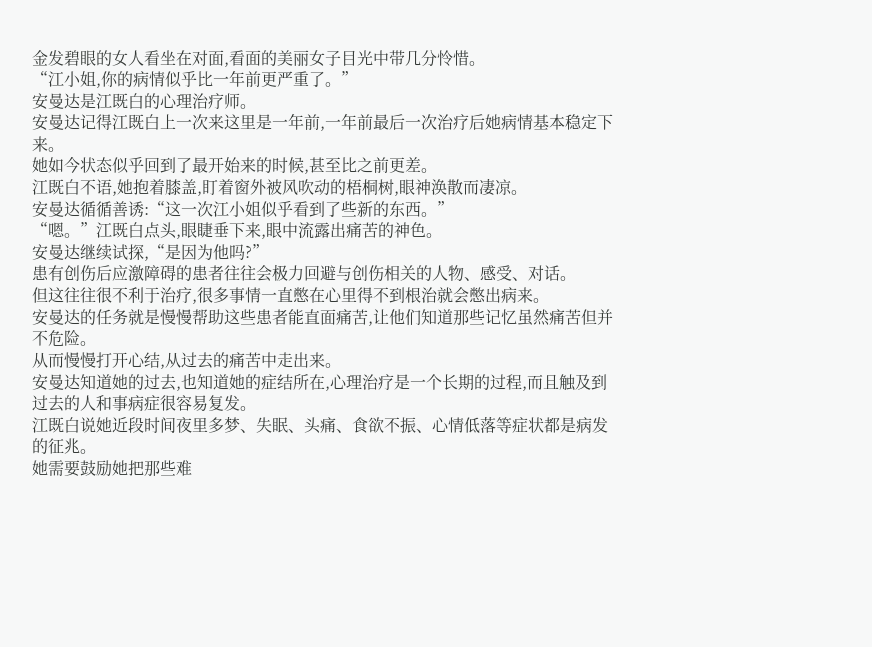金发碧眼的女人看坐在对面,看面的美丽女子目光中带几分怜惜。
“江小姐,你的病情似乎比一年前更严重了。”
安曼达是江既白的心理治疗师。
安曼达记得江既白上一次来这里是一年前,一年前最后一次治疗后她病情基本稳定下来。
她如今状态似乎回到了最开始来的时候,甚至比之前更差。
江既白不语,她抱着膝盖,盯着窗外被风吹动的梧桐树,眼神涣散而凄凉。
安曼达循循善诱:“这一次江小姐似乎看到了些新的东西。”
“嗯。”江既白点头,眼睫垂下来,眼中流露出痛苦的神色。
安曼达继续试探,“是因为他吗?”
患有创伤后应激障碍的患者往往会极力回避与创伤相关的人物、感受、对话。
但这往往很不利于治疗,很多事情一直憋在心里得不到根治就会憋出病来。
安曼达的任务就是慢慢帮助这些患者能直面痛苦,让他们知道那些记忆虽然痛苦但并不危险。
从而慢慢打开心结,从过去的痛苦中走出来。
安曼达知道她的过去,也知道她的症结所在,心理治疗是一个长期的过程,而且触及到过去的人和事病症很容易复发。
江既白说她近段时间夜里多梦、失眠、头痛、食欲不振、心情低落等症状都是病发的征兆。
她需要鼓励她把那些难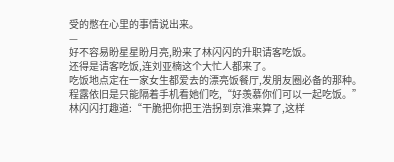受的憋在心里的事情说出来。
—
好不容易盼星星盼月亮,盼来了林闪闪的升职请客吃饭。
还得是请客吃饭,连刘亚楠这个大忙人都来了。
吃饭地点定在一家女生都爱去的漂亮饭餐厅,发朋友圈必备的那种。
程露依旧是只能隔着手机看她们吃,“好羡慕你们可以一起吃饭。”
林闪闪打趣道:“干脆把你把王浩拐到京淮来算了,这样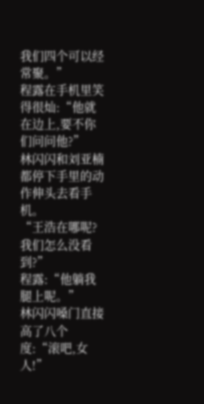我们四个可以经常聚。”
程露在手机里笑得很灿:“他就在边上,要不你们问问他?”
林闪闪和刘亚楠都停下手里的动作伸头去看手机。
“王浩在哪呢?我们怎么没看到?”
程露:“他躺我腿上呢。”
林闪闪嗓门直接高了八个度:“滚吧,女人!”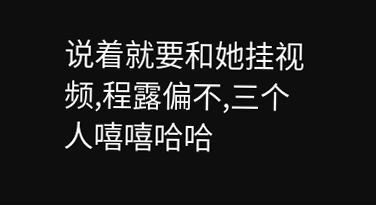说着就要和她挂视频,程露偏不,三个人嘻嘻哈哈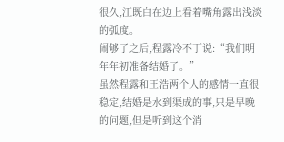很久,江既白在边上看着嘴角露出浅淡的弧度。
闹够了之后,程露冷不丁说:“我们明年年初准备结婚了。”
虽然程露和王浩两个人的感情一直很稳定,结婚是水到渠成的事,只是早晚的问题,但是听到这个消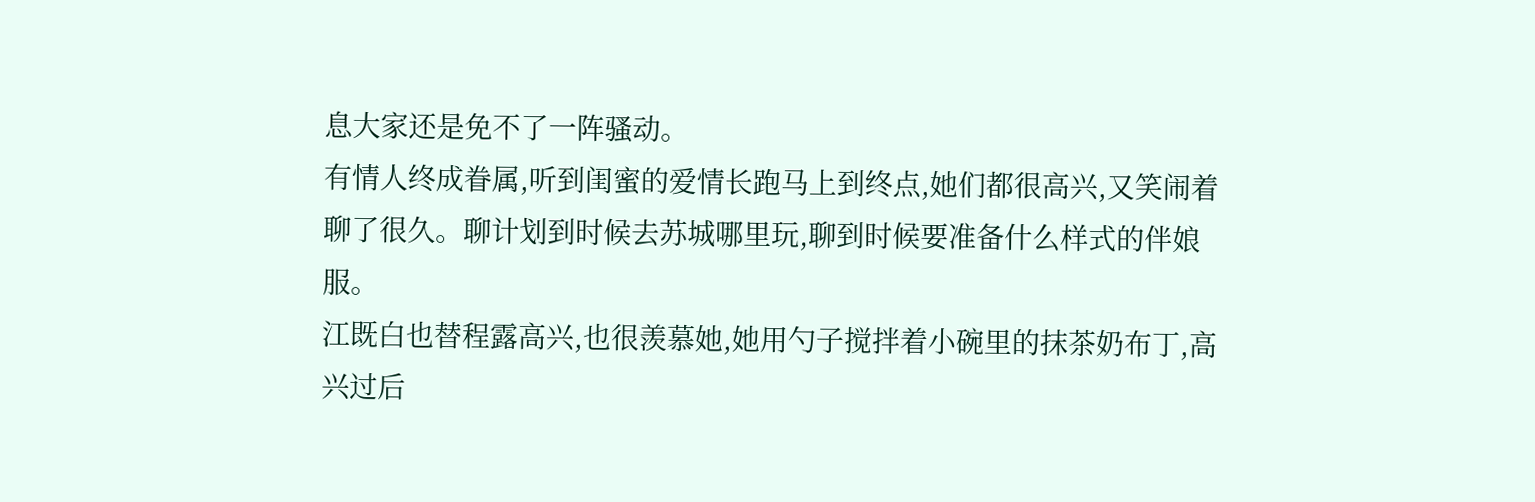息大家还是免不了一阵骚动。
有情人终成眷属,听到闺蜜的爱情长跑马上到终点,她们都很高兴,又笑闹着聊了很久。聊计划到时候去苏城哪里玩,聊到时候要准备什么样式的伴娘服。
江既白也替程露高兴,也很羡慕她,她用勺子搅拌着小碗里的抹茶奶布丁,高兴过后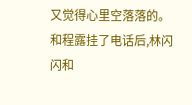又觉得心里空落落的。
和程露挂了电话后,林闪闪和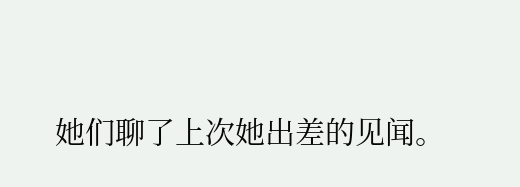她们聊了上次她出差的见闻。